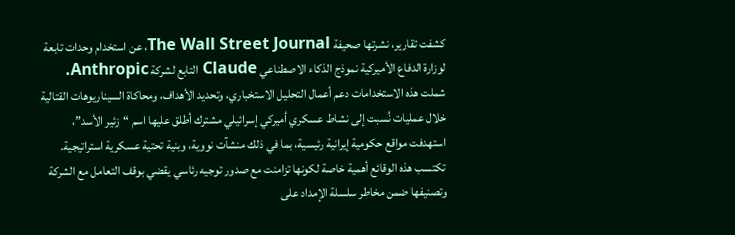كشفت تقارير، نشرتها صحيفة The Wall Street Journal، عن استخدام وحدات تابعة لوزارة الدفاع الأميركية نموذج الذكاء الاصطناعي Claude التابع لشركة Anthropic. شملت هذه الاستخدامات دعم أعمال التحليل الاستخباري، وتحديد الأهداف، ومحاكاة السيناريوهات القتالية خلال عمليات نُسبت إلى نشاط عسكري أميركي إسرائيلي مشترك أطلق عليها اسم “زئير الأسد”، استهدفت مواقع حكومية إيرانية رئيسية، بما في ذلك منشآت نووية، وبنية تحتية عسكرية استراتيجية.
تكتسب هذه الوقائع أهمية خاصة لكونها تزامنت مع صدور توجيه رئاسي يقضي بوقف التعامل مع الشركة وتصنيفها ضمن مخاطر سلسلة الإمداد على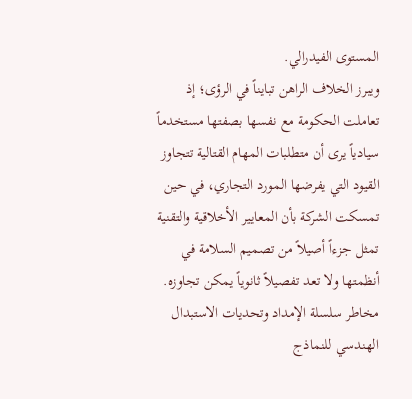المستوى الفيدرالي.
ويبرز الخلاف الراهن تبايناً في الرؤى؛ إذ تعاملت الحكومة مع نفسها بصفتها مستخدماً سيادياً يرى أن متطلبات المهام القتالية تتجاوز القيود التي يفرضها المورد التجاري، في حين تمسكت الشركة بأن المعايير الأخلاقية والتقنية تمثل جزءاً أصيلاً من تصميم السلامة في أنظمتها ولا تعد تفصيلاً ثانوياً يمكن تجاوزه.
مخاطر سلسلة الإمداد وتحديات الاستبدال الهندسي للنماذج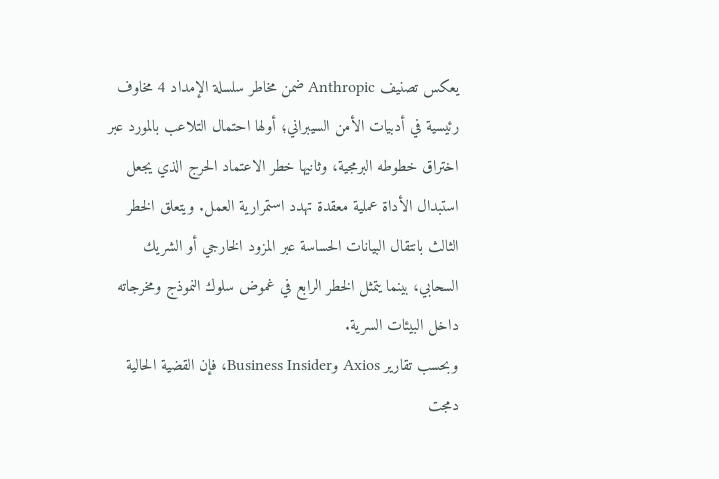يعكس تصنيف Anthropic ضمن مخاطر سلسلة الإمداد 4 مخاوف رئيسية في أدبيات الأمن السيبراني؛ أولها احتمال التلاعب بالمورد عبر اختراق خطوطه البرمجية، وثانيها خطر الاعتماد الحرج الذي يجعل استبدال الأداة عملية معقدة تهدد استمرارية العمل. ويتعلق الخطر الثالث بانتقال البيانات الحساسة عبر المزود الخارجي أو الشريك السحابي، بينما يتمثل الخطر الرابع في غموض سلوك النموذج ومخرجاته داخل البيئات السرية.
وبحسب تقارير Axios وBusiness Insider، فإن القضية الحالية دمجت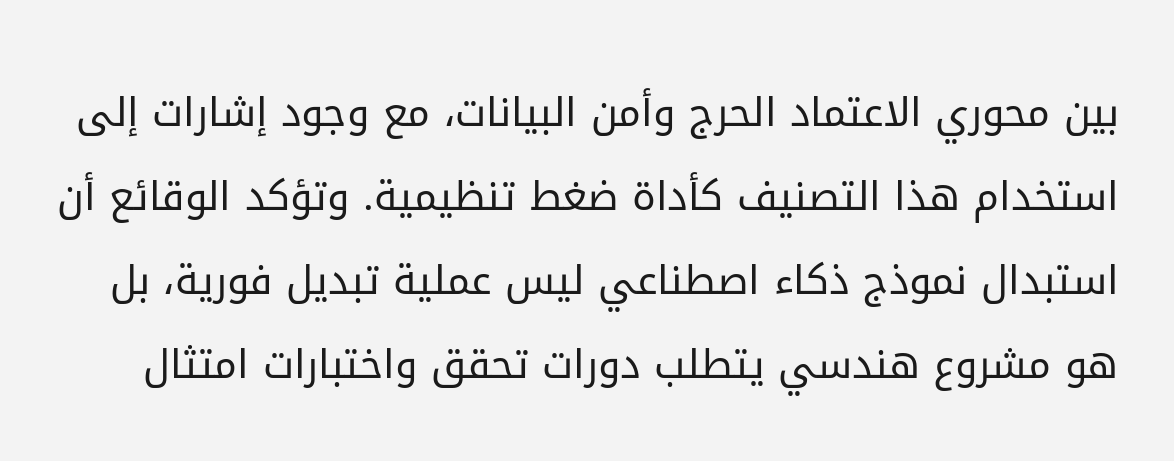بين محوري الاعتماد الحرج وأمن البيانات، مع وجود إشارات إلى استخدام هذا التصنيف كأداة ضغط تنظيمية. وتؤكد الوقائع أن استبدال نموذج ذكاء اصطناعي ليس عملية تبديل فورية، بل هو مشروع هندسي يتطلب دورات تحقق واختبارات امتثال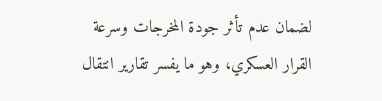لضمان عدم تأثر جودة المخرجات وسرعة القرار العسكري، وهو ما يفسر تقارير انتقال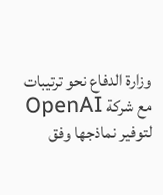وزارة الدفاع نحو ترتيبات مع شركة OpenAI لتوفير نماذجها وفق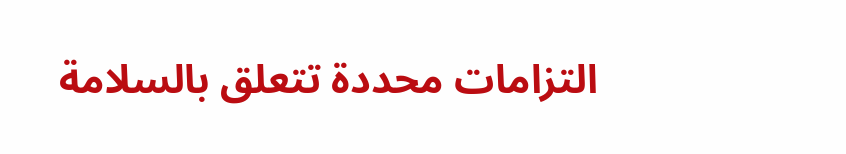التزامات محددة تتعلق بالسلامة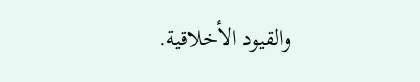والقيود الأخلاقية.